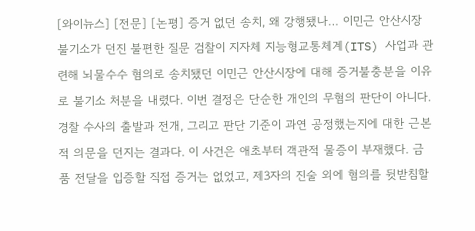[와이뉴스] [전문] [논평] 증거 없던 송치, 왜 강행됐나… 이민근 안산시장 불기소가 던진 불편한 질문 검찰이 지자체 지능형교통체계(ITS) 사업과 관련해 뇌물수수 혐의로 송치됐던 이민근 안산시장에 대해 증거불충분을 이유로 불기소 처분을 내렸다. 이번 결정은 단순한 개인의 무혐의 판단이 아니다. 경찰 수사의 출발과 전개, 그리고 판단 기준이 과연 공정했는지에 대한 근본적 의문을 던지는 결과다. 이 사건은 애초부터 객관적 물증이 부재했다. 금품 전달을 입증할 직접 증거는 없었고, 제3자의 진술 외에 혐의를 뒷받침할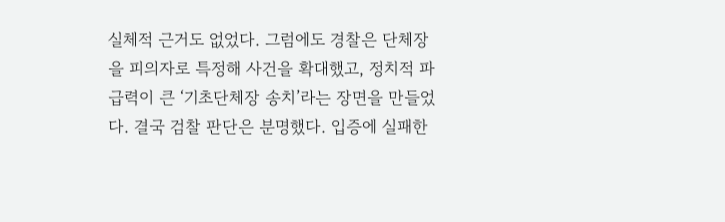실체적 근거도 없었다. 그럼에도 경찰은 단체장을 피의자로 특정해 사건을 확대했고, 정치적 파급력이 큰 ‘기초단체장 송치’라는 장면을 만들었다. 결국 검찰 판단은 분명했다. 입증에 실패한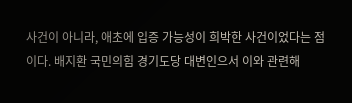사건이 아니라, 애초에 입증 가능성이 희박한 사건이었다는 점이다. 배지환 국민의힘 경기도당 대변인으서 이와 관련해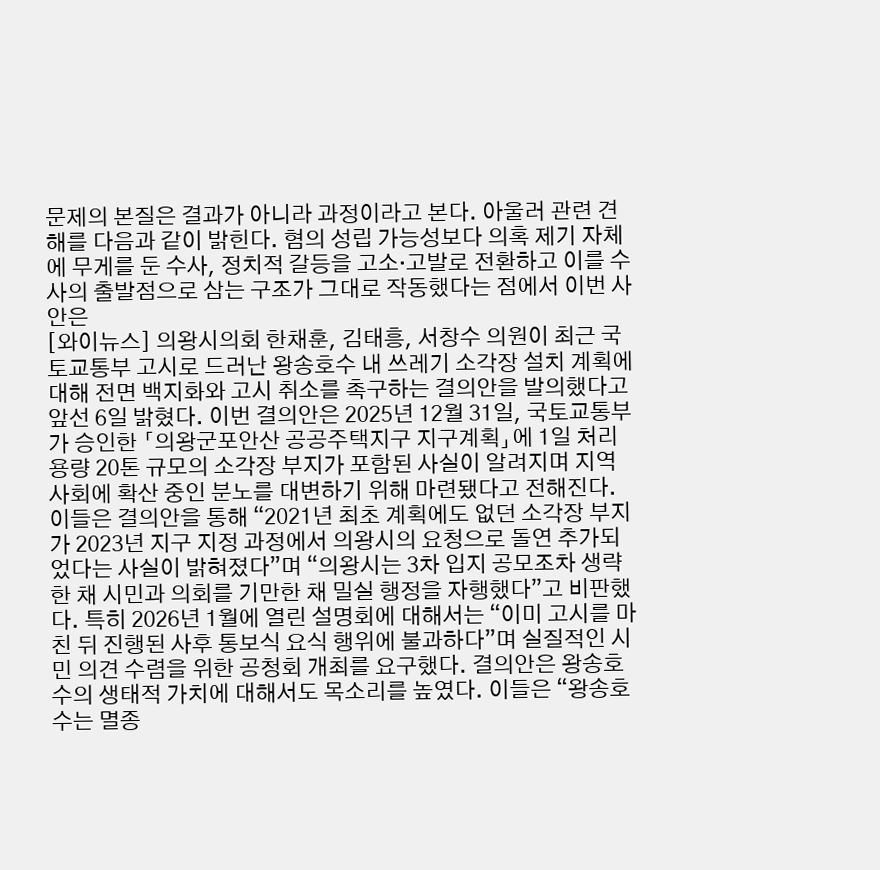문제의 본질은 결과가 아니라 과정이라고 본다. 아울러 관련 견해를 다음과 같이 밝힌다. 혐의 성립 가능성보다 의혹 제기 자체에 무게를 둔 수사, 정치적 갈등을 고소·고발로 전환하고 이를 수사의 출발점으로 삼는 구조가 그대로 작동했다는 점에서 이번 사안은
[와이뉴스] 의왕시의회 한채훈, 김태흥, 서창수 의원이 최근 국토교통부 고시로 드러난 왕송호수 내 쓰레기 소각장 설치 계획에 대해 전면 백지화와 고시 취소를 촉구하는 결의안을 발의했다고 앞선 6일 밝혔다. 이번 결의안은 2025년 12월 31일, 국토교통부가 승인한 「의왕군포안산 공공주택지구 지구계획」에 1일 처리 용량 20톤 규모의 소각장 부지가 포함된 사실이 알려지며 지역 사회에 확산 중인 분노를 대변하기 위해 마련됐다고 전해진다. 이들은 결의안을 통해 “2021년 최초 계획에도 없던 소각장 부지가 2023년 지구 지정 과정에서 의왕시의 요청으로 돌연 추가되었다는 사실이 밝혀졌다”며 “의왕시는 3차 입지 공모조차 생략한 채 시민과 의회를 기만한 채 밀실 행정을 자행했다”고 비판했다. 특히 2026년 1월에 열린 설명회에 대해서는 “이미 고시를 마친 뒤 진행된 사후 통보식 요식 행위에 불과하다”며 실질적인 시민 의견 수렴을 위한 공청회 개최를 요구했다. 결의안은 왕송호수의 생태적 가치에 대해서도 목소리를 높였다. 이들은 “왕송호수는 멸종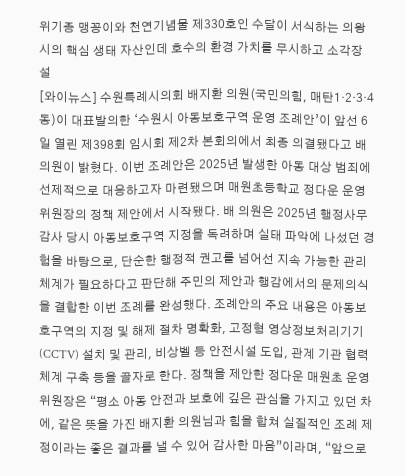위기종 맹꽁이와 천연기념물 제330호인 수달이 서식하는 의왕시의 핵심 생태 자산인데 호수의 환경 가치를 무시하고 소각장 설
[와이뉴스] 수원특례시의회 배지환 의원(국민의힘, 매탄1·2·3·4동)이 대표발의한 ‘수원시 아동보호구역 운영 조례안’이 앞선 6일 열린 제398회 임시회 제2차 본회의에서 최종 의결됐다고 배 의원이 밝혔다. 이번 조례안은 2025년 발생한 아동 대상 범죄에 선제적으로 대응하고자 마련됐으며 매원초등학교 정다운 운영위원장의 정책 제안에서 시작됐다. 배 의원은 2025년 행정사무감사 당시 아동보호구역 지정을 독려하며 실태 파악에 나섰던 경험을 바탕으로, 단순한 행정적 권고를 넘어선 지속 가능한 관리 체계가 필요하다고 판단해 주민의 제안과 행감에서의 문제의식을 결합한 이번 조례를 완성했다. 조례안의 주요 내용은 아동보호구역의 지정 및 해제 절차 명확화, 고정형 영상정보처리기기(CCTV) 설치 및 관리, 비상벨 등 안전시설 도입, 관계 기관 협력체계 구축 등을 골자로 한다. 정책을 제안한 정다운 매원초 운영위원장은 “평소 아동 안전과 보호에 깊은 관심을 가지고 있던 차에, 같은 뜻을 가진 배지환 의원님과 힘을 합쳐 실질적인 조례 제정이라는 좋은 결과를 낼 수 있어 감사한 마음”이라며, “앞으로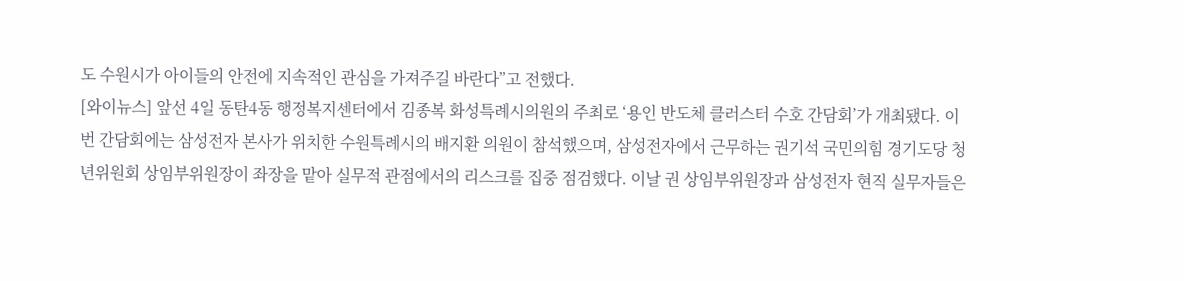도 수원시가 아이들의 안전에 지속적인 관심을 가져주길 바란다”고 전했다.
[와이뉴스] 앞선 4일 동탄4동 행정복지센터에서 김종복 화성특례시의원의 주최로 ‘용인 반도체 클러스터 수호 간담회’가 개최됐다. 이번 간담회에는 삼성전자 본사가 위치한 수원특례시의 배지환 의원이 참석했으며, 삼성전자에서 근무하는 권기석 국민의힘 경기도당 청년위원회 상임부위원장이 좌장을 맡아 실무적 관점에서의 리스크를 집중 점검했다. 이날 권 상임부위원장과 삼성전자 현직 실무자들은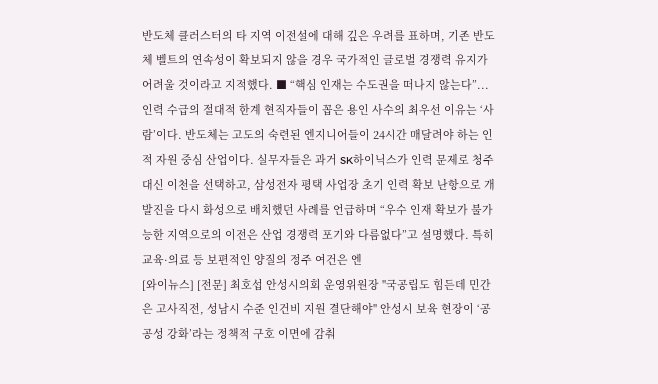반도체 클러스터의 타 지역 이전설에 대해 깊은 우려를 표하며, 기존 반도체 벨트의 연속성이 확보되지 않을 경우 국가적인 글로벌 경쟁력 유지가 어려울 것이라고 지적했다. ■ “핵심 인재는 수도권을 떠나지 않는다”... 인력 수급의 절대적 한계 현직자들이 꼽은 용인 사수의 최우선 이유는 ‘사람’이다. 반도체는 고도의 숙련된 엔지니어들이 24시간 매달려야 하는 인적 자원 중심 산업이다. 실무자들은 과거 SK하이닉스가 인력 문제로 청주 대신 이천을 선택하고, 삼성전자 평택 사업장 초기 인력 확보 난항으로 개발진을 다시 화성으로 배치했던 사례를 언급하며 “우수 인재 확보가 불가능한 지역으로의 이전은 산업 경쟁력 포기와 다름없다”고 설명했다. 특히 교육·의료 등 보편적인 양질의 정주 여건은 엔
[와이뉴스] [전문] 최호섭 안성시의회 운영위원장 "국공립도 힘든데 민간은 고사직전, 성남시 수준 인건비 지원 결단해야" 안성시 보육 현장이 ‘공공성 강화’라는 정책적 구호 이면에 감춰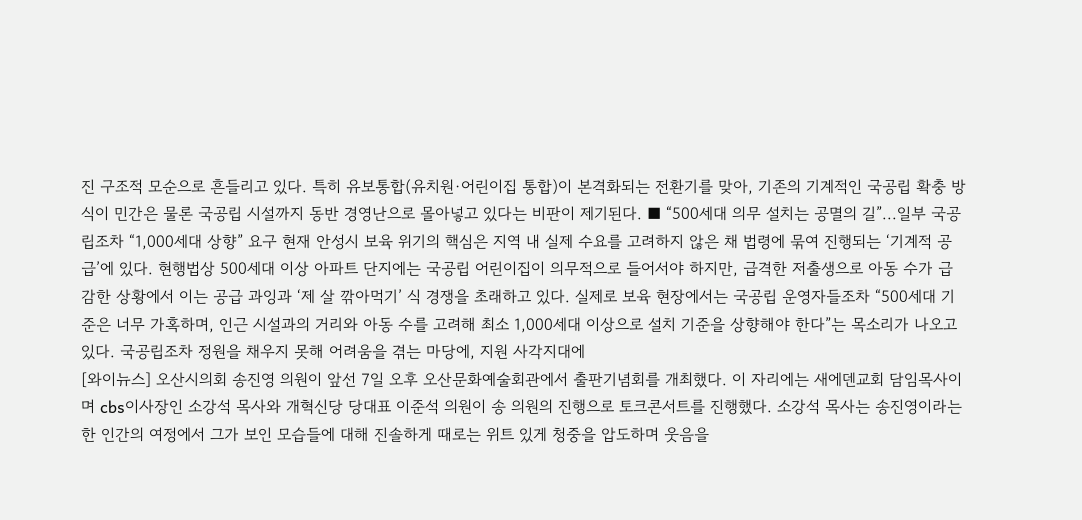진 구조적 모순으로 흔들리고 있다. 특히 유보통합(유치원·어린이집 통합)이 본격화되는 전환기를 맞아, 기존의 기계적인 국공립 확충 방식이 민간은 물론 국공립 시설까지 동반 경영난으로 몰아넣고 있다는 비판이 제기된다. ■ “500세대 의무 설치는 공멸의 길”...일부 국공립조차 “1,000세대 상향” 요구 현재 안성시 보육 위기의 핵심은 지역 내 실제 수요를 고려하지 않은 채 법령에 묶여 진행되는 ‘기계적 공급’에 있다. 현행법상 500세대 이상 아파트 단지에는 국공립 어린이집이 의무적으로 들어서야 하지만, 급격한 저출생으로 아동 수가 급감한 상황에서 이는 공급 과잉과 ‘제 살 깎아먹기’ 식 경쟁을 초래하고 있다. 실제로 보육 현장에서는 국공립 운영자들조차 “500세대 기준은 너무 가혹하며, 인근 시설과의 거리와 아동 수를 고려해 최소 1,000세대 이상으로 설치 기준을 상향해야 한다”는 목소리가 나오고 있다. 국공립조차 정원을 채우지 못해 어려움을 겪는 마당에, 지원 사각지대에
[와이뉴스] 오산시의회 송진영 의원이 앞선 7일 오후 오산문화예술회관에서 출판기념회를 개최했다. 이 자리에는 새에덴교회 담임목사이며 cbs이사장인 소강석 목사와 개혁신당 당대표 이준석 의원이 송 의원의 진행으로 토크콘서트를 진행했다. 소강석 목사는 송진영이라는 한 인간의 여정에서 그가 보인 모습들에 대해 진솔하게 때로는 위트 있게 청중을 압도하며 웃음을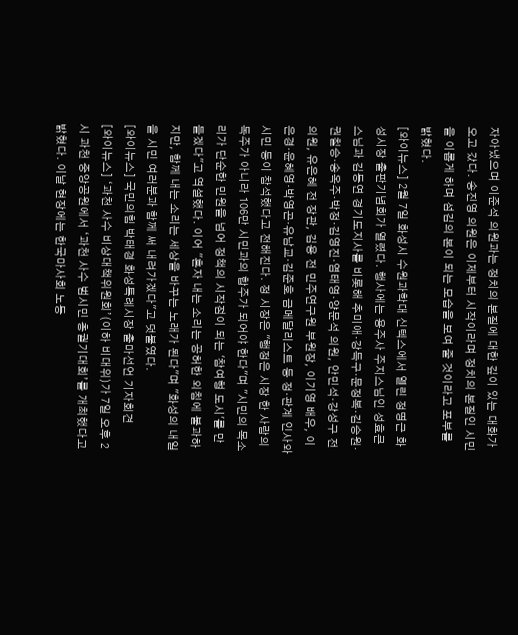자아냈으며 이준석 의원과는 정치의 본질에 대한 깊이 있는 대화가 오고 갔다. 송진영 의원은 이제부터 시작이라며 정치의 본질인 시민을 이롭게 하며 섬김의 본이 되는 모습을 보여 줄 것이라고 포부를 밝혔다.
[와이뉴스] 2월 7일 화성시 수원과학대 신텍스에서 열린 정명근 화성시장 출판기념회가 열렸다. 행사에는 용주사 주지스님인 성효큰스님과 김동연 경기도지사를 비롯해 추미애·강득구·문정복·김승원·권칠승·송옥주·박정·김영진·염태영·양문석 의원, 안민석·강성구 전 의원, 유은혜 전 장관, 김용 전 민주연구원 부원장, 이기영 배우, 이은경·윤혜영·박영곤·유남교·김준호 금메달리스트 등 정·관계 인사와 시민 등이 참석했다고 전해진다. 정 시장은 "행정은 시장 한 사람의 독주가 아니라 106만 시민과의 합주가 되어야 한다"며 "시민의 목소리가 단순한 민원을 넘어 정책의 시작점이 되는 '참여형 도시'를 만들겠다"고 역설했다. 이어 "혼자 내는 소리는 공허한 외침에 불과하지만, 함께 내는 소리는 세상을 바꾸는 노래가 된다"며 "화성의 내일을 시민 여러분과 함께 써 내려가겠다"고 덧붙였다.
[와이뉴스] 국민의힘 박태경 화성특례시장 출마선언 기자회견
[와이뉴스] ‘과천 사수 비상대책위원회’(이하 비대위)가 7일 오후 2시 과천 중앙공원에서 ‘과천 사수 범시민 총궐기대회’를 개최했다고 밝혔다. 이날 현장에는 한국마사회 노동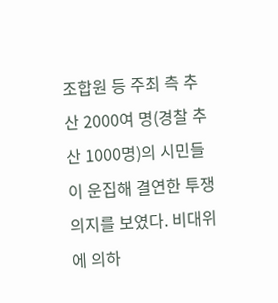조합원 등 주최 측 추산 2000여 명(경찰 추산 1000명)의 시민들이 운집해 결연한 투쟁 의지를 보였다. 비대위에 의하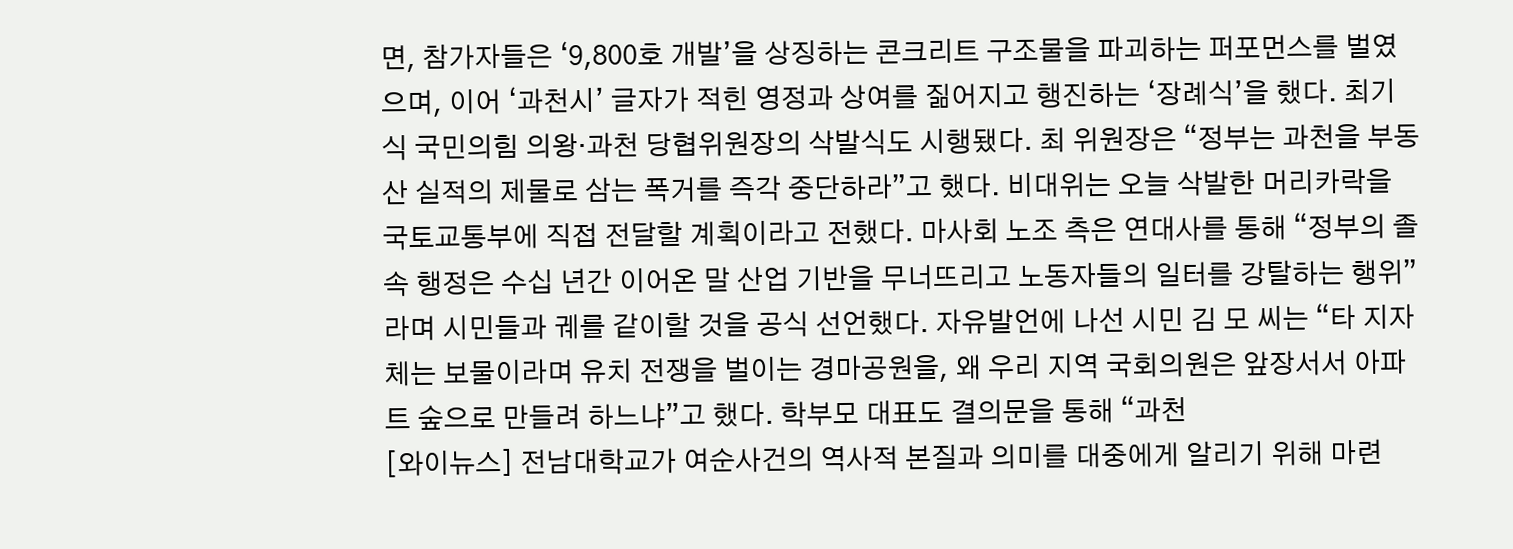면, 참가자들은 ‘9,800호 개발’을 상징하는 콘크리트 구조물을 파괴하는 퍼포먼스를 벌였으며, 이어 ‘과천시’ 글자가 적힌 영정과 상여를 짊어지고 행진하는 ‘장례식’을 했다. 최기식 국민의힘 의왕·과천 당협위원장의 삭발식도 시행됐다. 최 위원장은 “정부는 과천을 부동산 실적의 제물로 삼는 폭거를 즉각 중단하라”고 했다. 비대위는 오늘 삭발한 머리카락을 국토교통부에 직접 전달할 계획이라고 전했다. 마사회 노조 측은 연대사를 통해 “정부의 졸속 행정은 수십 년간 이어온 말 산업 기반을 무너뜨리고 노동자들의 일터를 강탈하는 행위”라며 시민들과 궤를 같이할 것을 공식 선언했다. 자유발언에 나선 시민 김 모 씨는 “타 지자체는 보물이라며 유치 전쟁을 벌이는 경마공원을, 왜 우리 지역 국회의원은 앞장서서 아파트 숲으로 만들려 하느냐”고 했다. 학부모 대표도 결의문을 통해 “과천
[와이뉴스] 전남대학교가 여순사건의 역사적 본질과 의미를 대중에게 알리기 위해 마련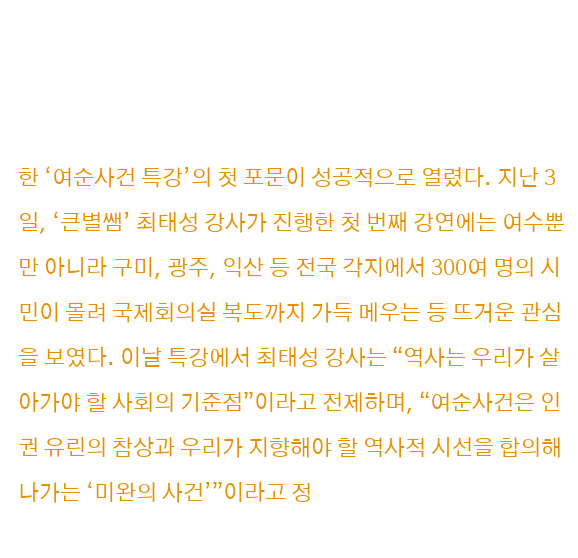한 ‘여순사건 특강’의 첫 포문이 성공적으로 열렸다. 지난 3일, ‘큰별쌤’ 최태성 강사가 진행한 첫 번째 강연에는 여수뿐만 아니라 구미, 광주, 익산 등 전국 각지에서 300여 명의 시민이 몰려 국제회의실 복도까지 가득 메우는 등 뜨거운 관심을 보였다. 이날 특강에서 최태성 강사는 “역사는 우리가 살아가야 할 사회의 기준점”이라고 전제하며, “여순사건은 인권 유린의 참상과 우리가 지향해야 할 역사적 시선을 합의해 나가는 ‘미완의 사건’”이라고 정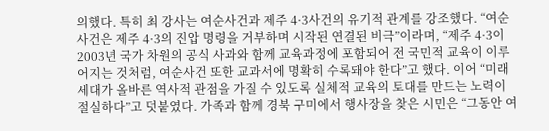의했다. 특히 최 강사는 여순사건과 제주 4·3사건의 유기적 관계를 강조했다. “여순사건은 제주 4·3의 진압 명령을 거부하며 시작된 연결된 비극”이라며, “제주 4·3이 2003년 국가 차원의 공식 사과와 함께 교육과정에 포함되어 전 국민적 교육이 이루어지는 것처럼, 여순사건 또한 교과서에 명확히 수록돼야 한다”고 했다. 이어 “미래세대가 올바른 역사적 관점을 가질 수 있도록 실체적 교육의 토대를 만드는 노력이 절실하다”고 덧붙였다. 가족과 함께 경북 구미에서 행사장을 찾은 시민은 “그동안 여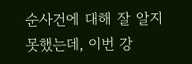순사건에 대해 잘 알지 못했는데, 이번 강